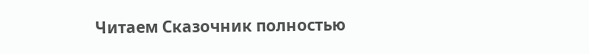Читаем Сказочник полностью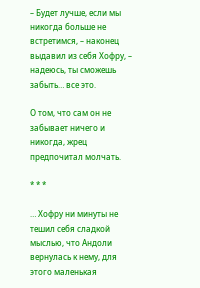– Будет лучше, если мы никогда больше не встретимся, – наконец выдавил из себя Хофру, – надеюсь, ты сможешь забыть… все это.

О том, что сам он не забывает ничего и никогда, жрец предпочитал молчать.

* * *

… Хофру ни минуты не тешил себя сладкой мыслью, что Андоли вернулась к нему, для этого маленькая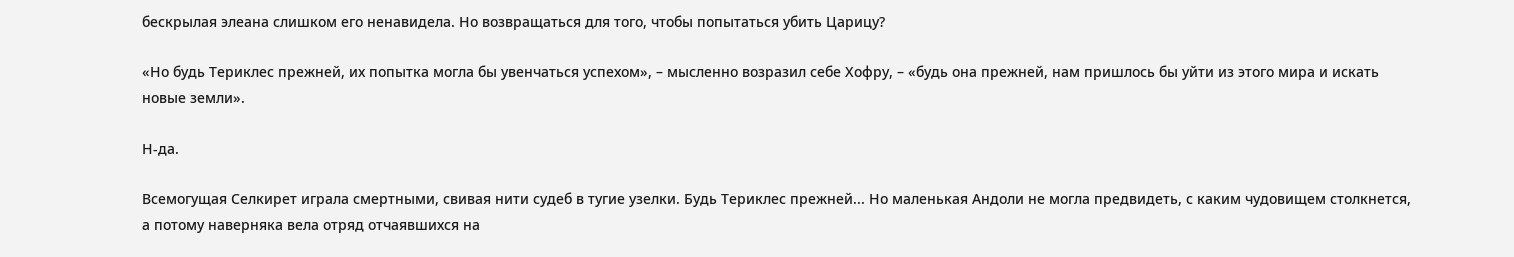бескрылая элеана слишком его ненавидела. Но возвращаться для того, чтобы попытаться убить Царицу?

«Но будь Териклес прежней, их попытка могла бы увенчаться успехом», – мысленно возразил себе Хофру, – «будь она прежней, нам пришлось бы уйти из этого мира и искать новые земли».

Н-да.

Всемогущая Селкирет играла смертными, свивая нити судеб в тугие узелки. Будь Териклес прежней... Но маленькая Андоли не могла предвидеть, с каким чудовищем столкнется, а потому наверняка вела отряд отчаявшихся на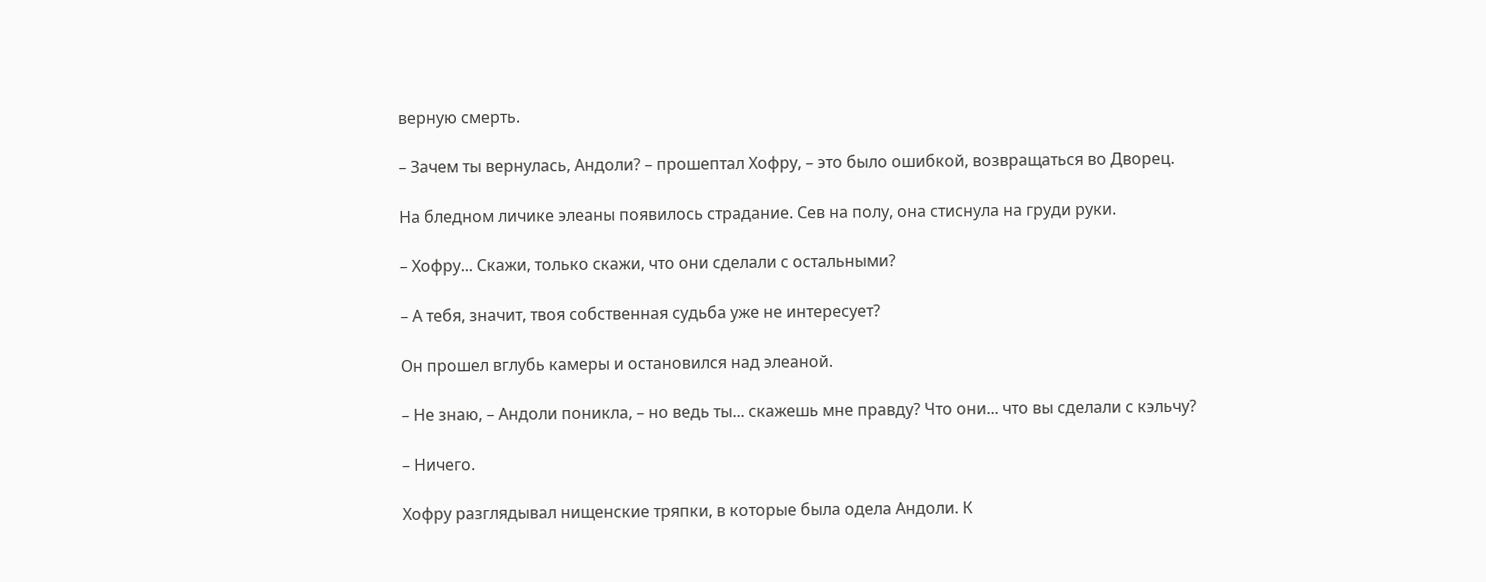верную смерть.

– Зачем ты вернулась, Андоли? – прошептал Хофру, – это было ошибкой, возвращаться во Дворец.

На бледном личике элеаны появилось страдание. Сев на полу, она стиснула на груди руки.

– Хофру... Скажи, только скажи, что они сделали с остальными?

– А тебя, значит, твоя собственная судьба уже не интересует?

Он прошел вглубь камеры и остановился над элеаной.

– Не знаю, – Андоли поникла, – но ведь ты... скажешь мне правду? Что они... что вы сделали с кэльчу?

– Ничего.

Хофру разглядывал нищенские тряпки, в которые была одела Андоли. К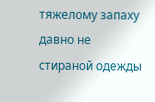тяжелому запаху давно не стираной одежды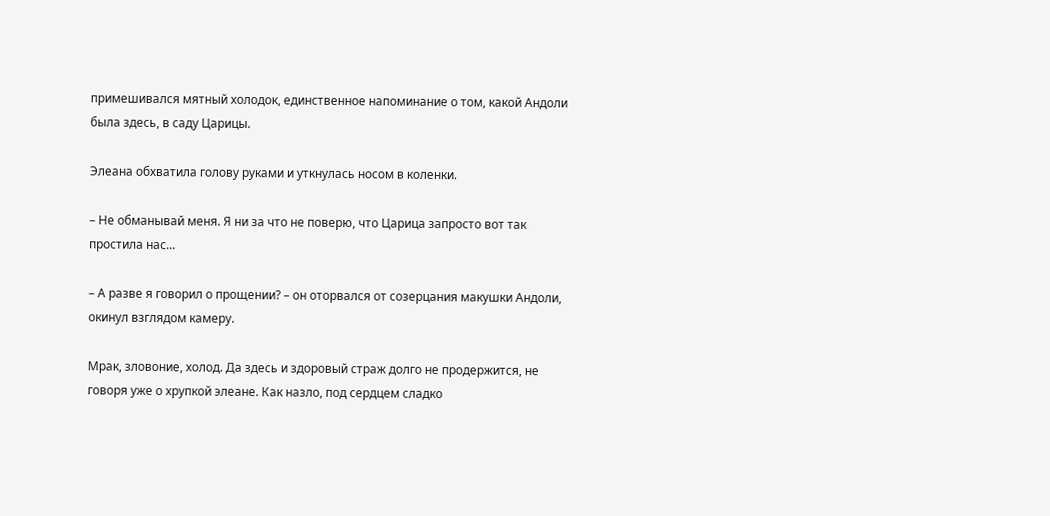примешивался мятный холодок, единственное напоминание о том, какой Андоли была здесь, в саду Царицы.

Элеана обхватила голову руками и уткнулась носом в коленки.

– Не обманывай меня. Я ни за что не поверю, что Царица запросто вот так простила нас...

– А разве я говорил о прощении? – он оторвался от созерцания макушки Андоли, окинул взглядом камеру.

Мрак, зловоние, холод. Да здесь и здоровый страж долго не продержится, не говоря уже о хрупкой элеане. Как назло, под сердцем сладко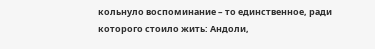кольнуло воспоминание – то единственное, ради которого стоило жить: Андоли,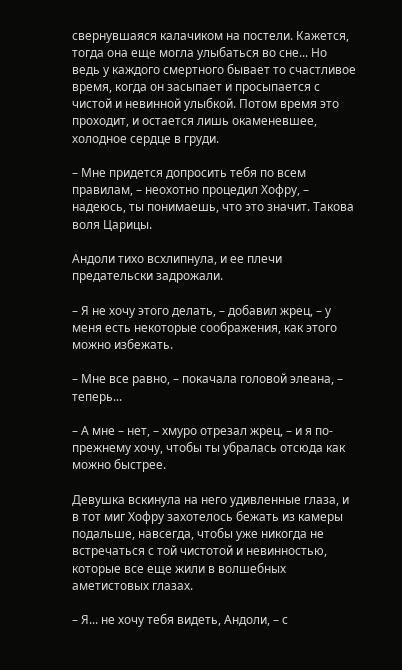свернувшаяся калачиком на постели. Кажется, тогда она еще могла улыбаться во сне... Но ведь у каждого смертного бывает то счастливое время, когда он засыпает и просыпается с чистой и невинной улыбкой. Потом время это проходит, и остается лишь окаменевшее, холодное сердце в груди.

– Мне придется допросить тебя по всем правилам, – неохотно процедил Хофру, – надеюсь, ты понимаешь, что это значит. Такова воля Царицы.

Андоли тихо всхлипнула, и ее плечи предательски задрожали.

– Я не хочу этого делать, – добавил жрец, – у меня есть некоторые соображения, как этого можно избежать.

– Мне все равно, – покачала головой элеана, – теперь...

– А мне – нет, – хмуро отрезал жрец, – и я по-прежнему хочу, чтобы ты убралась отсюда как можно быстрее.

Девушка вскинула на него удивленные глаза, и в тот миг Хофру захотелось бежать из камеры подальше, навсегда, чтобы уже никогда не встречаться с той чистотой и невинностью, которые все еще жили в волшебных аметистовых глазах.

– Я... не хочу тебя видеть, Андоли, – с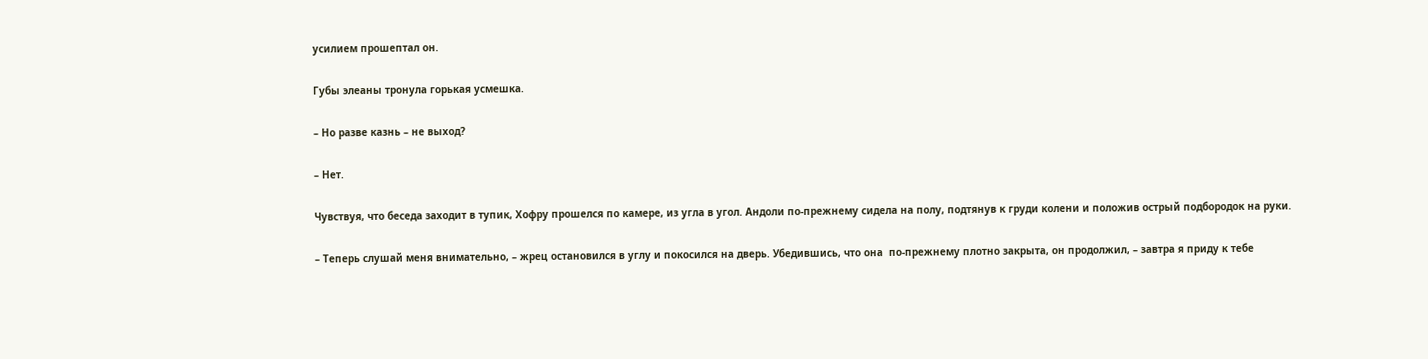усилием прошептал он.

Губы элеаны тронула горькая усмешка.

– Но разве казнь – не выход?

– Нет.

Чувствуя, что беседа заходит в тупик, Хофру прошелся по камере, из угла в угол. Андоли по-прежнему сидела на полу, подтянув к груди колени и положив острый подбородок на руки.

– Теперь слушай меня внимательно, – жрец остановился в углу и покосился на дверь. Убедившись, что она  по-прежнему плотно закрыта, он продолжил, – завтра я приду к тебе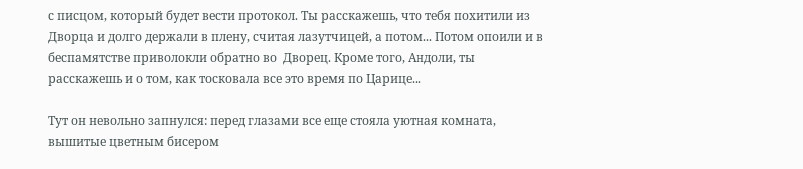с писцом, который будет вести протокол. Ты расскажешь, что тебя похитили из Дворца и долго держали в плену, считая лазутчицей, а потом... Потом опоили и в беспамятстве приволокли обратно во  Дворец. Кроме того, Андоли, ты расскажешь и о том, как тосковала все это время по Царице...

Тут он невольно запнулся: перед глазами все еще стояла уютная комната, вышитые цветным бисером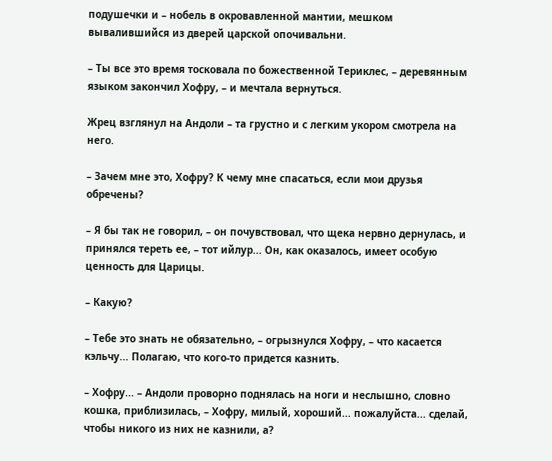подушечки и – нобель в окровавленной мантии, мешком вывалившийся из дверей царской опочивальни.

– Ты все это время тосковала по божественной Териклес, – деревянным языком закончил Хофру, – и мечтала вернуться.

Жрец взглянул на Андоли – та грустно и с легким укором смотрела на него.

– Зачем мне это, Хофру? К чему мне спасаться, если мои друзья обречены?

– Я бы так не говорил, – он почувствовал, что щека нервно дернулась, и принялся тереть ее, – тот ийлур... Он, как оказалось, имеет особую ценность для Царицы.

– Какую?

– Тебе это знать не обязательно, – огрызнулся Хофру, – что касается кэльчу... Полагаю, что кого-то придется казнить.

– Хофру... – Андоли проворно поднялась на ноги и неслышно, словно кошка, приблизилась, – Хофру, милый, хороший... пожалуйста... сделай, чтобы никого из них не казнили, а?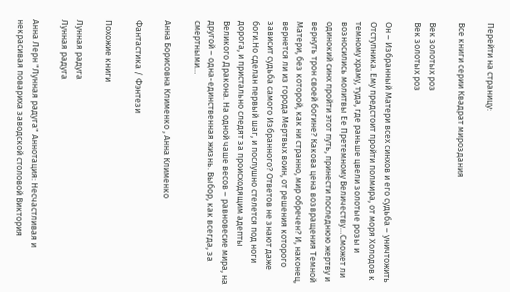Перейти на страницу:

Все книги серии Квадрат мироздания

Век золотых роз
Век золотых роз

Он – Избранный Матери всех синхов и его судьба – уничтожить Отступника. Ему предстоит пройти полмира, от моря Холодов к темному храму, туда, где раньше цвели золотые розы и возносились молитвы Ее Претемному Величеству…Сможет ли одинокий синх пройти этот путь, принести последнюю жертву и вернуть трон своей богине? Какова цена возвращения Темной Матери, без которой, как ни странно, мир обречен? И, наконец, вернется ли из города Мертвых воин, от решения которого зависит судьба самого Избранного? Ответов не знают даже боги.Но сделан первый шаг, и послушно стелется под ноги дорога, и пристально следят за происходящим адепты Великого Дракона. На одной чаше весов – равновесие мира, на другой – одна-единственная жизнь. Выбор, как всегда, за смертными…

Анна Борисовна Клименко , Анна Клименко

Фантастика / Фэнтези

Похожие книги

Лунная радуга
Лунная радуга

Анна Лерн "Лунная радуга" Аннотация: Несчастливая и некрасивая повариха заводской столовой Виктория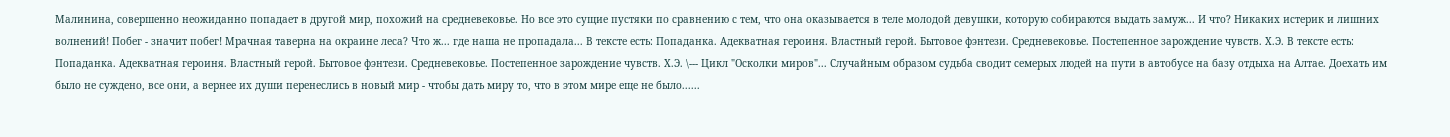Малинина, совершенно неожиданно попадает в другой мир, похожий на средневековье. Но все это сущие пустяки по сравнению с тем, что она оказывается в теле молодой девушки, которую собираются выдать замуж... И что? Никаких истерик и лишних волнений! Побег - значит побег! Мрачная таверна на окраине леса? Что ж... где наша не пропадала... В тексте есть: Попаданка. Адекватная героиня. Властный герой. Бытовое фэнтези. Средневековье. Постепенное зарождение чувств. Х.Э. В тексте есть: Попаданка. Адекватная героиня. Властный герой. Бытовое фэнтези. Средневековье. Постепенное зарождение чувств. Х.Э. \--- Цикл "Осколки миров"... Случайным образом судьба сводит семерых людей на пути в автобусе на базу отдыха на Алтае. Доехать им было не суждено, все они, а вернее их души перенеслись в новый мир - чтобы дать миру то, что в этом мире еще не было......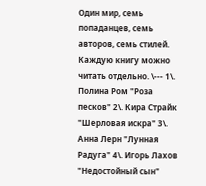Один мир, семь попаданцев, семь авторов, семь стилей. Каждую книгу можно читать отдельно. \--- 1\. Полина Ром "Роза песков" 2\. Кира Страйк "Шерловая искра" 3\. Анна Лерн "Лунная Радуга" 4\. Игорь Лахов "Недостойный сын"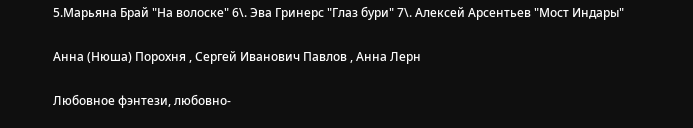5.Марьяна Брай "На волоске" 6\. Эва Гринерс "Глаз бури" 7\. Алексей Арсентьев "Мост Индары"

Анна (Нюша) Порохня , Сергей Иванович Павлов , Анна Лерн

Любовное фэнтези, любовно-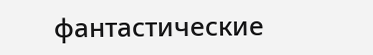фантастические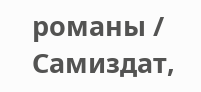романы / Самиздат,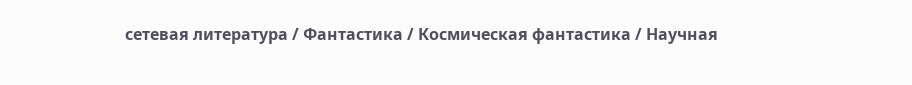сетевая литература / Фантастика / Космическая фантастика / Научная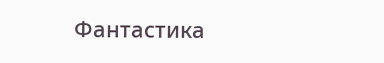Фантастика